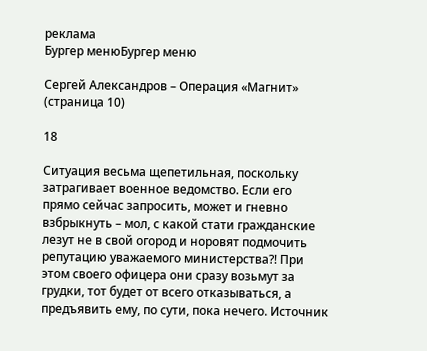реклама
Бургер менюБургер меню

Сергей Александров – Операция «Магнит» (страница 10)

18

Ситуация весьма щепетильная, поскольку затрагивает военное ведомство. Если его прямо сейчас запросить, может и гневно взбрыкнуть – мол, с какой стати гражданские лезут не в свой огород и норовят подмочить репутацию уважаемого министерства?! При этом своего офицера они сразу возьмут за грудки, тот будет от всего отказываться, а предъявить ему, по сути, пока нечего. Источник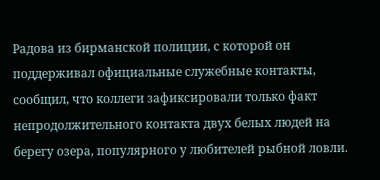Радова из бирманской полиции, с которой он поддерживал официальные служебные контакты, сообщил, что коллеги зафиксировали только факт непродолжительного контакта двух белых людей на берегу озера, популярного у любителей рыбной ловли.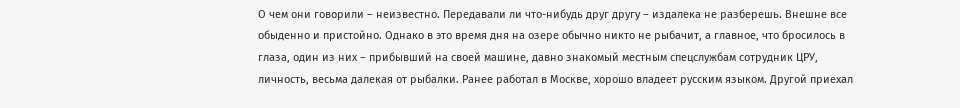О чем они говорили – неизвестно. Передавали ли что-нибудь друг другу – издалека не разберешь. Внешне все обыденно и пристойно. Однако в это время дня на озере обычно никто не рыбачит, а главное, что бросилось в глаза, один из них – прибывший на своей машине, давно знакомый местным спецслужбам сотрудник ЦРУ, личность, весьма далекая от рыбалки. Ранее работал в Москве, хорошо владеет русским языком. Другой приехал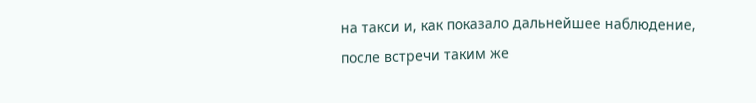на такси и, как показало дальнейшее наблюдение, после встречи таким же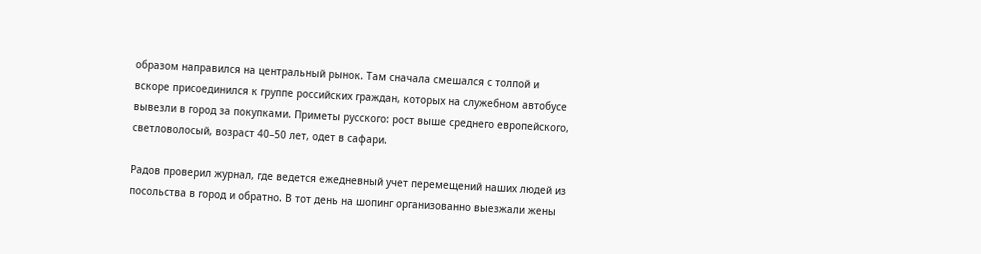образом направился на центральный рынок. Там сначала смешался с толпой и вскоре присоединился к группе российских граждан, которых на служебном автобусе вывезли в город за покупками. Приметы русского: рост выше среднего европейского, светловолосый, возраст 40–50 лет, одет в сафари.

Радов проверил журнал, где ведется ежедневный учет перемещений наших людей из посольства в город и обратно. В тот день на шопинг организованно выезжали жены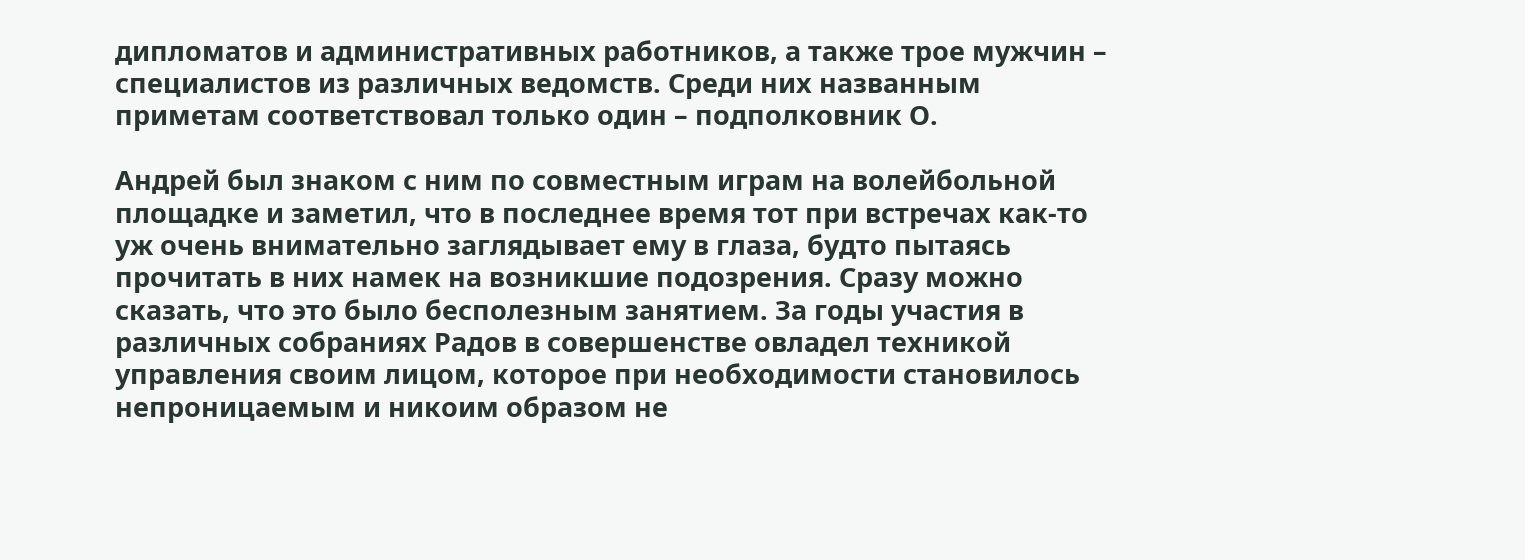дипломатов и административных работников, а также трое мужчин – специалистов из различных ведомств. Среди них названным приметам соответствовал только один – подполковник О.

Андрей был знаком с ним по совместным играм на волейбольной площадке и заметил, что в последнее время тот при встречах как-то уж очень внимательно заглядывает ему в глаза, будто пытаясь прочитать в них намек на возникшие подозрения. Сразу можно сказать, что это было бесполезным занятием. За годы участия в различных собраниях Радов в совершенстве овладел техникой управления своим лицом, которое при необходимости становилось непроницаемым и никоим образом не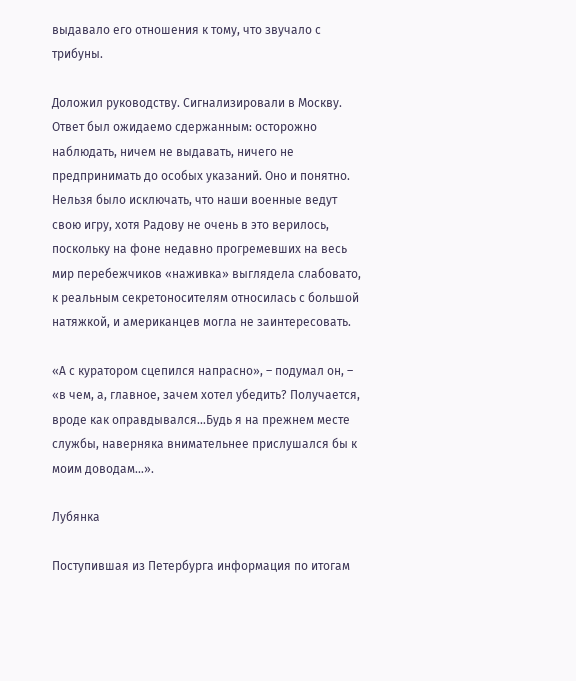выдавало его отношения к тому, что звучало с трибуны.

Доложил руководству. Сигнализировали в Москву. Ответ был ожидаемо сдержанным: осторожно наблюдать, ничем не выдавать, ничего не предпринимать до особых указаний. Оно и понятно. Нельзя было исключать, что наши военные ведут свою игру, хотя Радову не очень в это верилось, поскольку на фоне недавно прогремевших на весь мир перебежчиков «наживка» выглядела слабовато, к реальным секретоносителям относилась с большой натяжкой, и американцев могла не заинтересовать.

«А с куратором сцепился напрасно», – подумал он, – «в чем, а, главное, зачем хотел убедить? Получается, вроде как оправдывался…Будь я на прежнем месте службы, наверняка внимательнее прислушался бы к моим доводам…».

Лубянка

Поступившая из Петербурга информация по итогам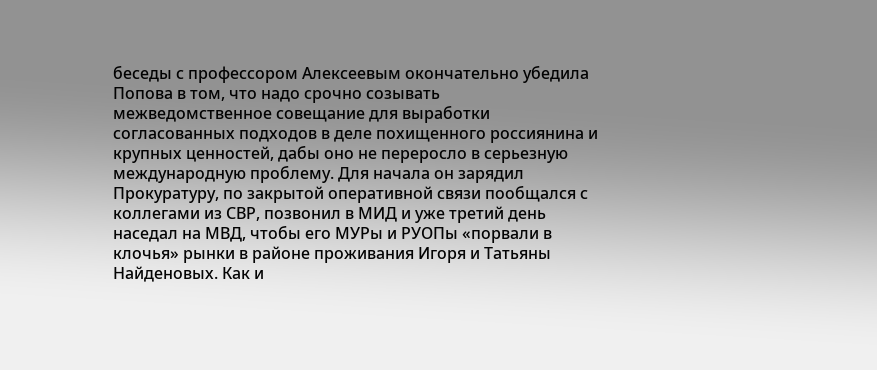беседы с профессором Алексеевым окончательно убедила Попова в том, что надо срочно созывать межведомственное совещание для выработки согласованных подходов в деле похищенного россиянина и крупных ценностей, дабы оно не переросло в серьезную международную проблему. Для начала он зарядил Прокуратуру, по закрытой оперативной связи пообщался с коллегами из СВР, позвонил в МИД и уже третий день наседал на МВД, чтобы его МУРы и РУОПы «порвали в клочья» рынки в районе проживания Игоря и Татьяны Найденовых. Как и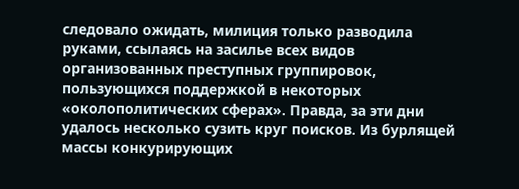следовало ожидать, милиция только разводила руками, ссылаясь на засилье всех видов организованных преступных группировок, пользующихся поддержкой в некоторых «околополитических сферах». Правда, за эти дни удалось несколько сузить круг поисков. Из бурлящей массы конкурирующих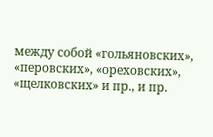между собой «гольяновских», «перовских», «ореховских», «щелковских» и пр., и пр.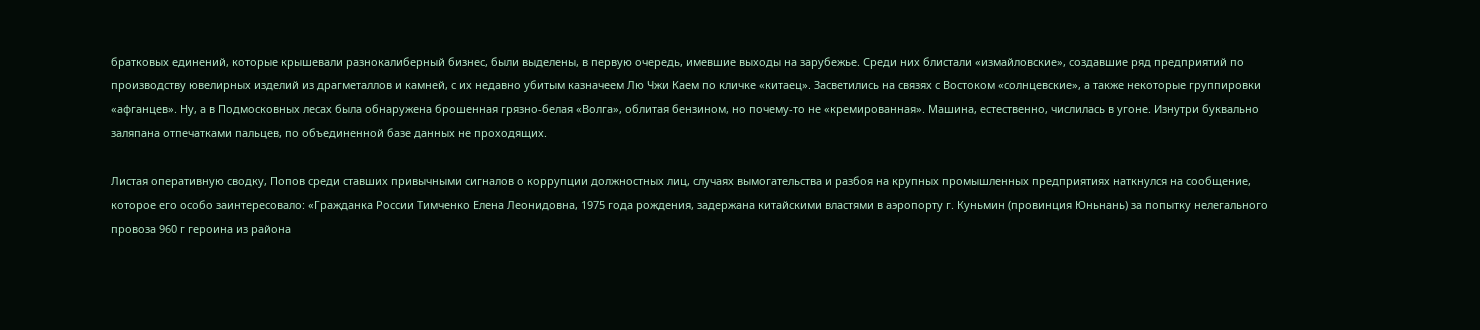братковых единений, которые крышевали разнокалиберный бизнес, были выделены, в первую очередь, имевшие выходы на зарубежье. Среди них блистали «измайловские», создавшие ряд предприятий по производству ювелирных изделий из драгметаллов и камней, с их недавно убитым казначеем Лю Чжи Каем по кличке «китаец». Засветились на связях с Востоком «солнцевские», а также некоторые группировки «афганцев». Ну, а в Подмосковных лесах была обнаружена брошенная грязно-белая «Волга», облитая бензином, но почему-то не «кремированная». Машина, естественно, числилась в угоне. Изнутри буквально заляпана отпечатками пальцев, по объединенной базе данных не проходящих.

Листая оперативную сводку, Попов среди ставших привычными сигналов о коррупции должностных лиц, случаях вымогательства и разбоя на крупных промышленных предприятиях наткнулся на сообщение, которое его особо заинтересовало: «Гражданка России Тимченко Елена Леонидовна, 1975 года рождения, задержана китайскими властями в аэропорту г. Куньмин (провинция Юньнань) за попытку нелегального провоза 960 г героина из района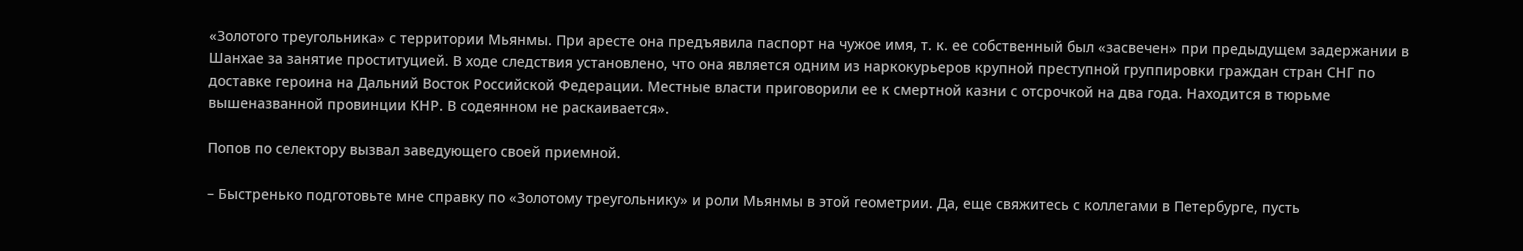«Золотого треугольника» с территории Мьянмы. При аресте она предъявила паспорт на чужое имя, т. к. ее собственный был «засвечен» при предыдущем задержании в Шанхае за занятие проституцией. В ходе следствия установлено, что она является одним из наркокурьеров крупной преступной группировки граждан стран СНГ по доставке героина на Дальний Восток Российской Федерации. Местные власти приговорили ее к смертной казни с отсрочкой на два года. Находится в тюрьме вышеназванной провинции КНР. В содеянном не раскаивается».

Попов по селектору вызвал заведующего своей приемной.

– Быстренько подготовьте мне справку по «Золотому треугольнику» и роли Мьянмы в этой геометрии. Да, еще свяжитесь с коллегами в Петербурге, пусть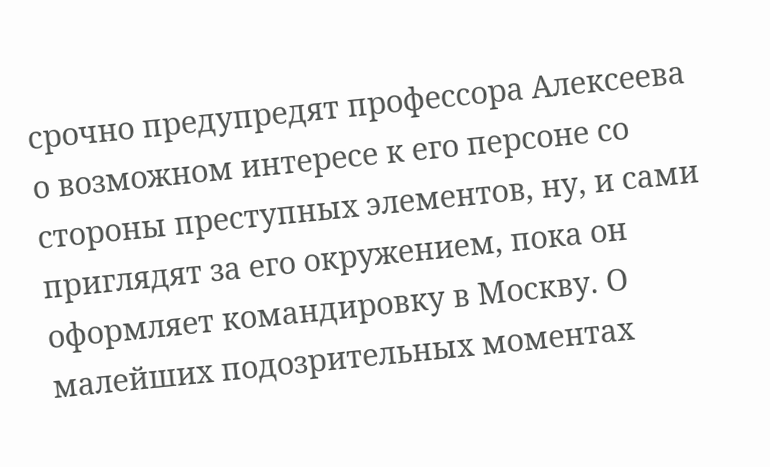срочно предупредят профессора Алексеева о возможном интересе к его персоне со стороны преступных элементов, ну, и сами приглядят за его окружением, пока он оформляет командировку в Москву. О малейших подозрительных моментах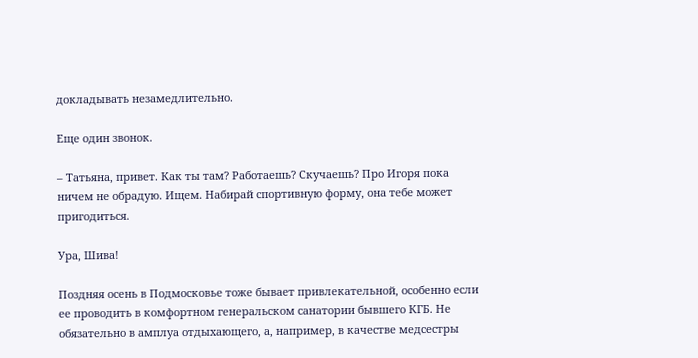докладывать незамедлительно.

Еще один звонок.

– Татьяна, привет. Как ты там? Работаешь? Скучаешь? Про Игоря пока ничем не обрадую. Ищем. Набирай спортивную форму, она тебе может пригодиться.

Ура, Шива!

Поздняя осень в Подмосковье тоже бывает привлекательной, особенно если ее проводить в комфортном генеральском санатории бывшего КГБ. Не обязательно в амплуа отдыхающего, а, например, в качестве медсестры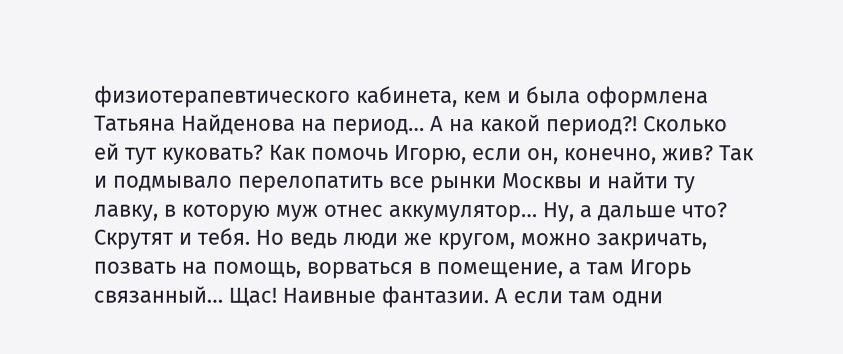физиотерапевтического кабинета, кем и была оформлена Татьяна Найденова на период… А на какой период?! Сколько ей тут куковать? Как помочь Игорю, если он, конечно, жив? Так и подмывало перелопатить все рынки Москвы и найти ту лавку, в которую муж отнес аккумулятор… Ну, а дальше что? Скрутят и тебя. Но ведь люди же кругом, можно закричать, позвать на помощь, ворваться в помещение, а там Игорь связанный… Щас! Наивные фантазии. А если там одни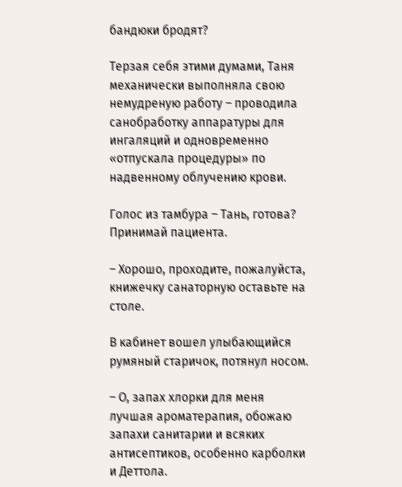бандюки бродят?

Терзая себя этими думами, Таня механически выполняла свою немудреную работу – проводила санобработку аппаратуры для ингаляций и одновременно «отпускала процедуры» по надвенному облучению крови.

Голос из тамбура – Тань, готова? Принимай пациента.

– Хорошо, проходите, пожалуйста, книжечку санаторную оставьте на столе.

В кабинет вошел улыбающийся румяный старичок, потянул носом.

– О, запах хлорки для меня лучшая ароматерапия, обожаю запахи санитарии и всяких антисептиков, особенно карболки и Деттола.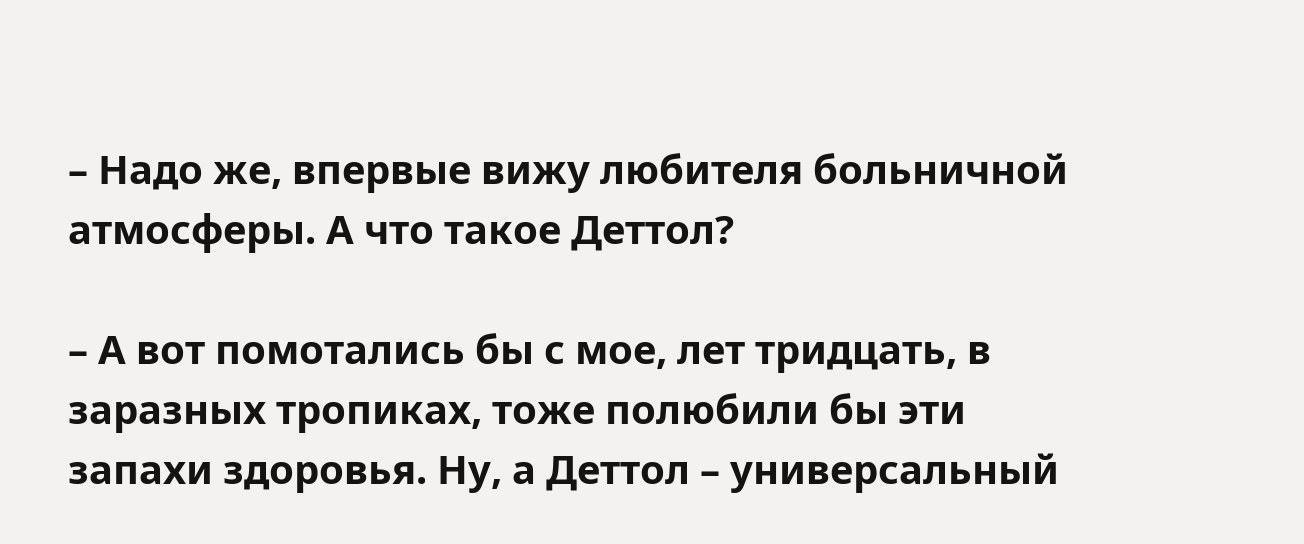– Надо же, впервые вижу любителя больничной атмосферы. А что такое Деттол?

– А вот помотались бы с мое, лет тридцать, в заразных тропиках, тоже полюбили бы эти запахи здоровья. Ну, а Деттол – универсальный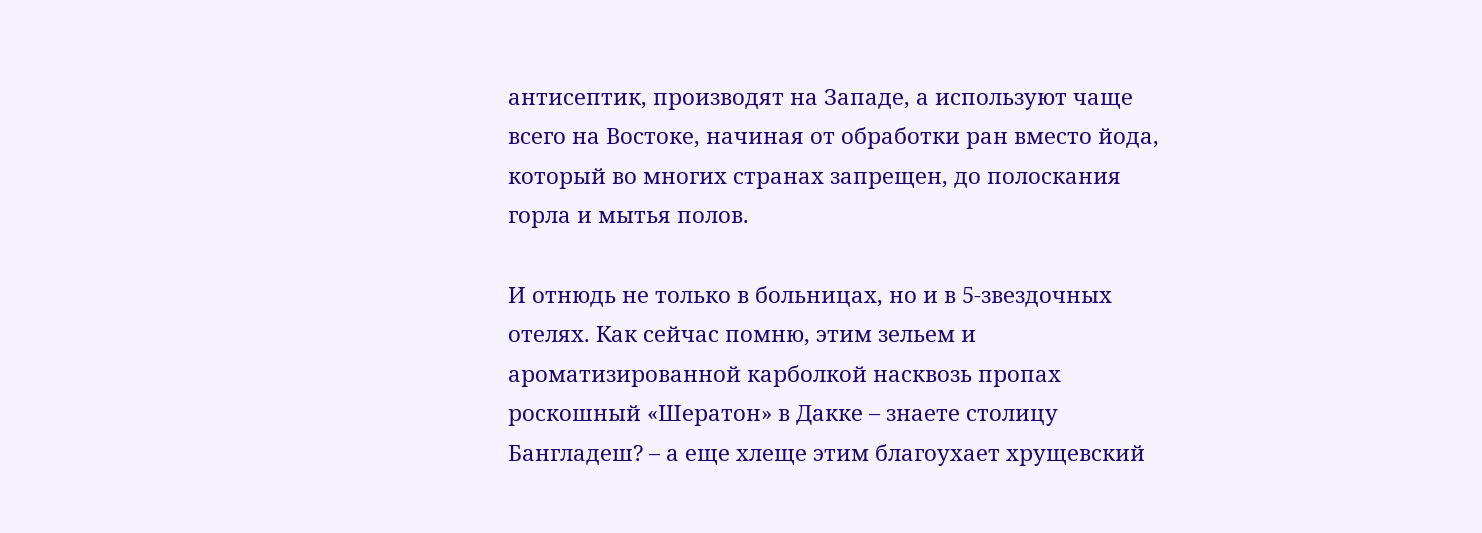антисептик, производят на Западе, а используют чаще всего на Востоке, начиная от обработки ран вместо йода, который во многих странах запрещен, до полоскания горла и мытья полов.

И отнюдь не только в больницах, но и в 5-звездочных отелях. Как сейчас помню, этим зельем и ароматизированной карболкой насквозь пропах роскошный «Шератон» в Дакке – знаете столицу Бангладеш? – а еще хлеще этим благоухает хрущевский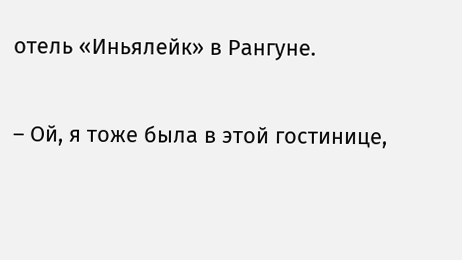отель «Иньялейк» в Рангуне.

– Ой, я тоже была в этой гостинице,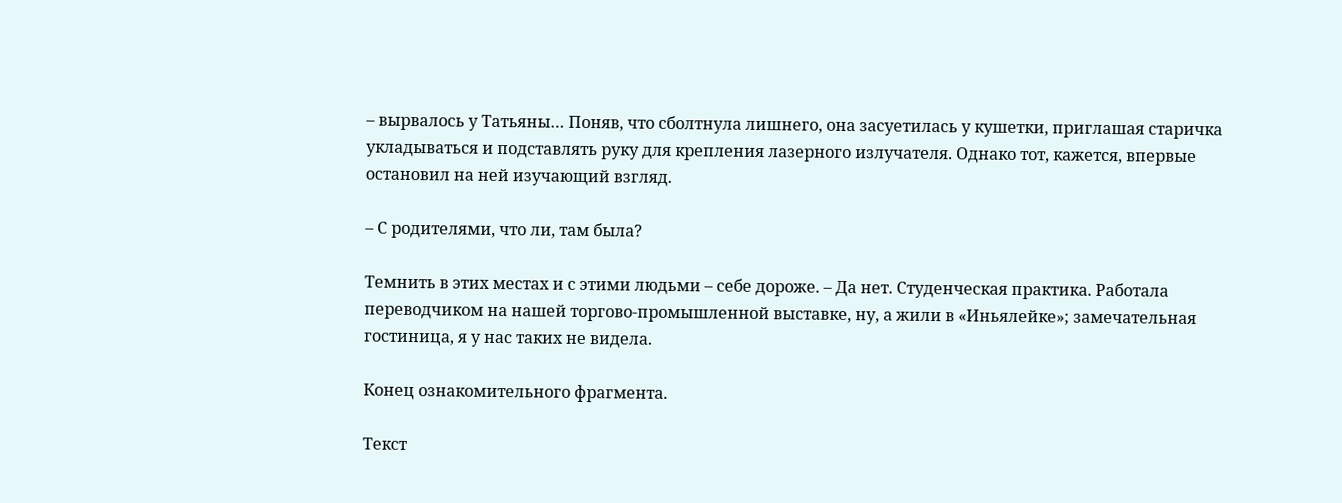– вырвалось у Татьяны… Поняв, что сболтнула лишнего, она засуетилась у кушетки, приглашая старичка укладываться и подставлять руку для крепления лазерного излучателя. Однако тот, кажется, впервые остановил на ней изучающий взгляд.

– С родителями, что ли, там была?

Темнить в этих местах и с этими людьми – себе дороже. – Да нет. Студенческая практика. Работала переводчиком на нашей торгово-промышленной выставке, ну, а жили в «Иньялейке»; замечательная гостиница, я у нас таких не видела.

Конец ознакомительного фрагмента.

Текст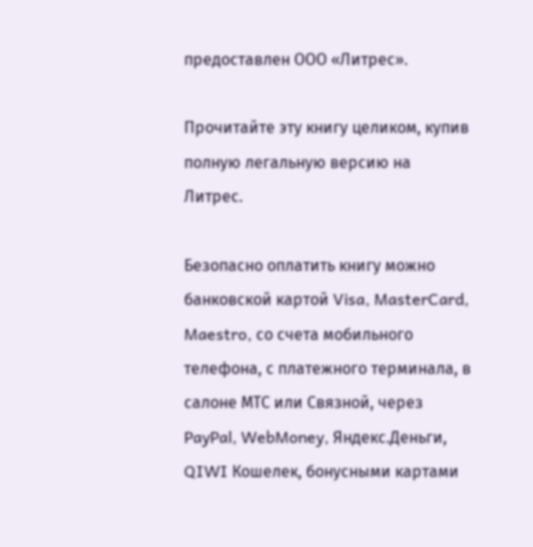предоставлен ООО «Литрес».

Прочитайте эту книгу целиком, купив полную легальную версию на Литрес.

Безопасно оплатить книгу можно банковской картой Visa, MasterCard, Maestro, со счета мобильного телефона, с платежного терминала, в салоне МТС или Связной, через PayPal, WebMoney, Яндекс.Деньги, QIWI Кошелек, бонусными картами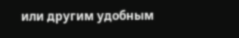или другим удобным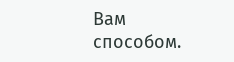Вам способом.